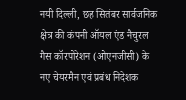नयी दिल्ली, छह सितंबर सार्वजनिक क्षेत्र की कंपनी ऑयल एंड नैचुरल गैस कॉरपोरेशन (ओएनजीसी) के नए चेयरमैन एवं प्रबंध निदेशक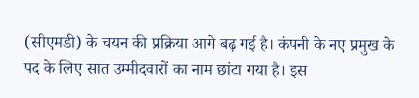(सीएमडी) के चयन की प्रक्रिया आगे बढ़ गई है। कंपनी के नए प्रमुख के पद के लिए सात उम्मीदवारों का नाम छांटा गया है। इस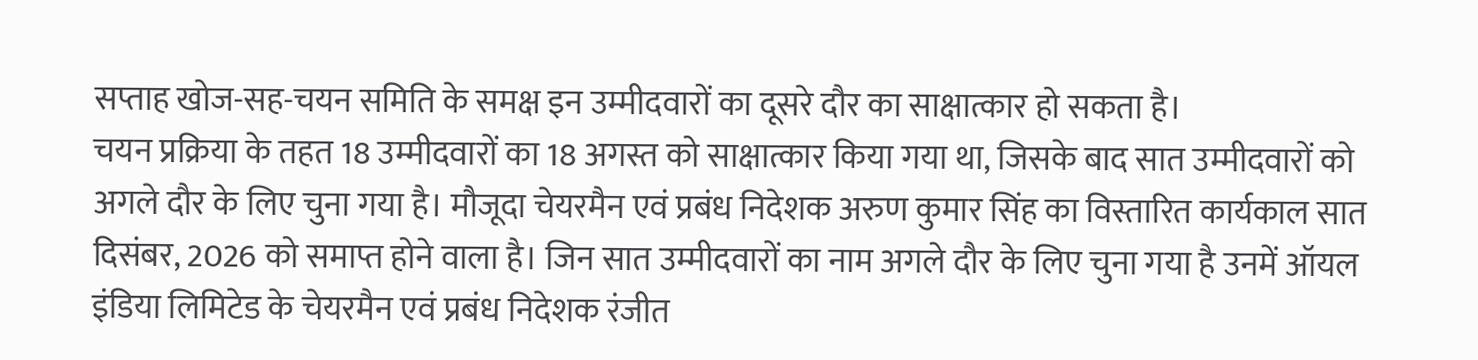सप्ताह खोज-सह-चयन समिति के समक्ष इन उम्मीदवारों का दूसरे दौर का साक्षात्कार हो सकता है।
चयन प्रक्रिया के तहत 18 उम्मीदवारों का 18 अगस्त को साक्षात्कार किया गया था, जिसके बाद सात उम्मीदवारों को अगले दौर के लिए चुना गया है। मौजूदा चेयरमैन एवं प्रबंध निदेशक अरुण कुमार सिंह का विस्तारित कार्यकाल सात दिसंबर, 2026 को समाप्त होने वाला है। जिन सात उम्मीदवारों का नाम अगले दौर के लिए चुना गया है उनमें ऑयल इंडिया लिमिटेड के चेयरमैन एवं प्रबंध निदेशक रंजीत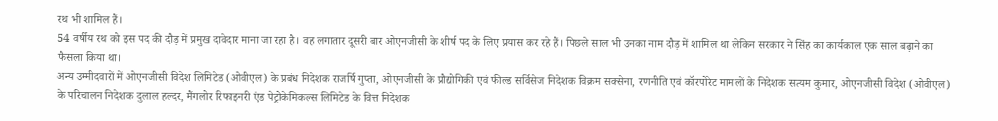रथ भी शामिल हैं।
54 वर्षीय रथ को इस पद की दौड़ में प्रमुख दावेदार माना जा रहा है। वह लगातार दूसरी बार ओएनजीसी के शीर्ष पद के लिए प्रयास कर रहे हैं। पिछले साल भी उनका नाम दौड़ में शामिल था लेकिन सरकार ने सिंह का कार्यकाल एक साल बढ़ाने का फैसला किया था।
अन्य उम्मीदवारों में ओएनजीसी विदेश लिमिटेड (ओवीएल) के प्रबंध निदेशक राजर्षि गुप्ता, ओएनजीसी के प्रौद्योगिकी एवं फील्ड सर्विसेज निदेशक विक्रम सक्सेना, रणनीति एवं कॉरपोरेट मामलों के निदेशक सत्यम कुमार, ओएनजीसी विदेश (ओवीएल) के परिचालन निदेशक दुलाल हल्दर, मैंगलोर रिफाइनरी एंड पेट्रोकेमिकल्स लिमिटेड के वित्त निदेशक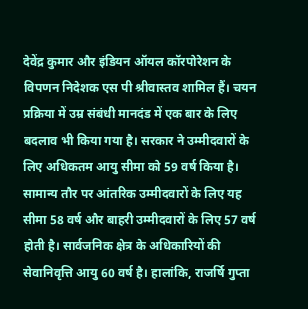देवेंद्र कुमार और इंडियन ऑयल कॉरपोरेशन के विपणन निदेशक एस पी श्रीवास्तव शामिल हैं। चयन प्रक्रिया में उम्र संबंधी मानदंड में एक बार के लिए बदलाव भी किया गया है। सरकार ने उम्मीदवारों के लिए अधिकतम आयु सीमा को 59 वर्ष किया है।
सामान्य तौर पर आंतरिक उम्मीदवारों के लिए यह सीमा 58 वर्ष और बाहरी उम्मीदवारों के लिए 57 वर्ष होती है। सार्वजनिक क्षेत्र के अधिकारियों की सेवानिवृत्ति आयु 60 वर्ष है। हालांकि, राजर्षि गुप्ता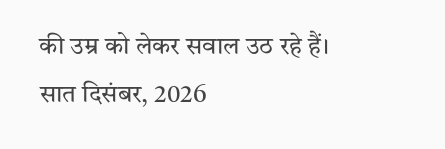की उम्र को लेकर सवाल उठ रहे हैं।
सात दिसंबर, 2026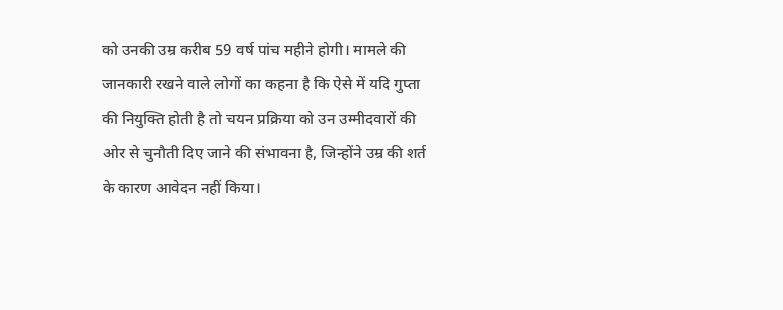को उनकी उम्र करीब 59 वर्ष पांच महीने होगी। मामले की जानकारी रखने वाले लोगों का कहना है कि ऐसे में यदि गुप्ता की नियुक्ति होती है तो चयन प्रक्रिया को उन उम्मीदवारों की ओर से चुनौती दिए जाने की संभावना है, जिन्होंने उम्र की शर्त के कारण आवेदन नहीं किया।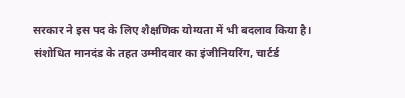सरकार ने इस पद के लिए शैक्षणिक योग्यता में भी बदलाव किया है।
संशोधित मानदंड के तहत उम्मीदवार का इंजीनियरिंग, चार्टर्ड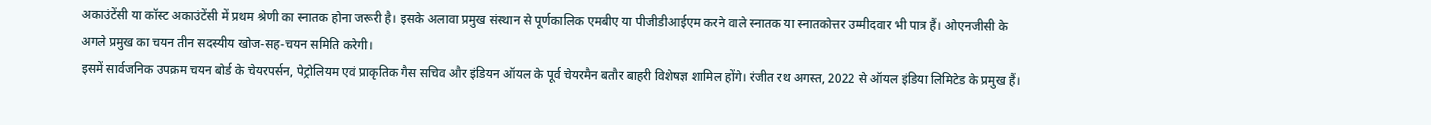अकाउंटेंसी या कॉस्ट अकाउंटेंसी में प्रथम श्रेणी का स्नातक होना जरूरी है। इसके अलावा प्रमुख संस्थान से पूर्णकालिक एमबीए या पीजीडीआईएम करने वाले स्नातक या स्नातकोत्तर उम्मीदवार भी पात्र हैं। ओएनजीसी के अगले प्रमुख का चयन तीन सदस्यीय खोज-सह-चयन समिति करेगी।
इसमें सार्वजनिक उपक्रम चयन बोर्ड के चेयरपर्सन, पेट्रोलियम एवं प्राकृतिक गैस सचिव और इंडियन ऑयल के पूर्व चेयरमैन बतौर बाहरी विशेषज्ञ शामिल होंगे। रंजीत रथ अगस्त, 2022 से ऑयल इंडिया लिमिटेड के प्रमुख हैं।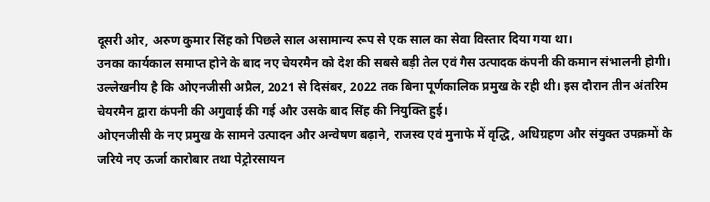दूसरी ओर, अरुण कुमार सिंह को पिछले साल असामान्य रूप से एक साल का सेवा विस्तार दिया गया था।
उनका कार्यकाल समाप्त होने के बाद नए चेयरमैन को देश की सबसे बड़ी तेल एवं गैस उत्पादक कंपनी की कमान संभालनी होगी। उल्लेखनीय है कि ओएनजीसी अप्रैल, 2021 से दिसंबर, 2022 तक बिना पूर्णकालिक प्रमुख के रही थी। इस दौरान तीन अंतरिम चेयरमैन द्वारा कंपनी की अगुवाई की गई और उसके बाद सिंह की नियुक्ति हुई।
ओएनजीसी के नए प्रमुख के सामने उत्पादन और अन्वेषण बढ़ाने, राजस्व एवं मुनाफे में वृद्धि, अधिग्रहण और संयुक्त उपक्रमों के जरिये नए ऊर्जा कारोबार तथा पेट्रोरसायन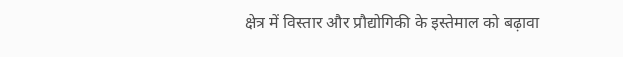क्षेत्र में विस्तार और प्रौद्योगिकी के इस्तेमाल को बढ़ावा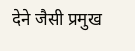देने जैसी प्रमुख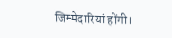जिम्मेदारियां होंगी।